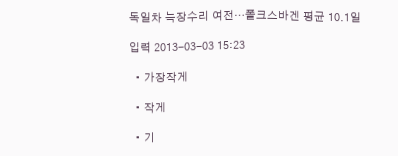독일차 늑장수리 여전…폴크스바겐 평균 10.1일

입력 2013-03-03 15:23

  • 가장작게

  • 작게

  • 기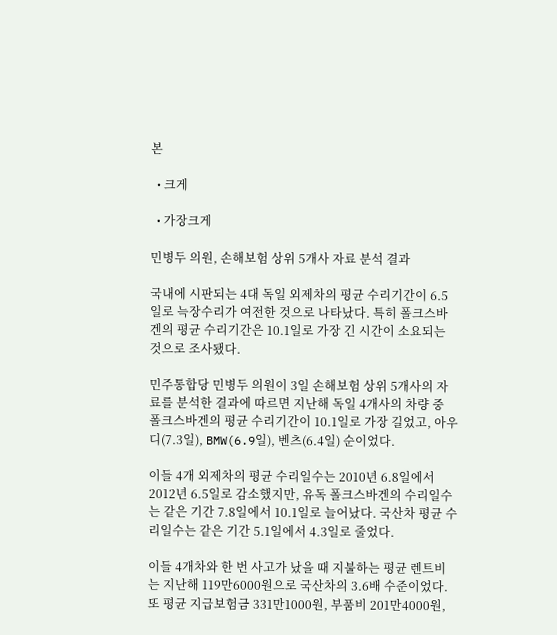본

  • 크게

  • 가장크게

민병두 의원, 손해보험 상위 5개사 자료 분석 결과

국내에 시판되는 4대 독일 외제차의 평균 수리기간이 6.5일로 늑장수리가 여전한 것으로 나타났다. 특히 폴크스바겐의 평균 수리기간은 10.1일로 가장 긴 시간이 소요되는 것으로 조사됐다.

민주통합당 민병두 의원이 3일 손해보험 상위 5개사의 자료를 분석한 결과에 따르면 지난해 독일 4개사의 차량 중 폴크스바겐의 평균 수리기간이 10.1일로 가장 길었고, 아우디(7.3일), BMW(6.9일), 벤츠(6.4일) 순이었다.

이들 4개 외제차의 평균 수리일수는 2010년 6.8일에서 2012년 6.5일로 감소했지만, 유독 폴크스바겐의 수리일수는 같은 기간 7.8일에서 10.1일로 늘어났다. 국산차 평균 수리일수는 같은 기간 5.1일에서 4.3일로 줄었다.

이들 4개차와 한 번 사고가 났을 때 지불하는 평균 렌트비는 지난해 119만6000원으로 국산차의 3.6배 수준이었다. 또 평균 지급보험금 331만1000원, 부품비 201만4000원,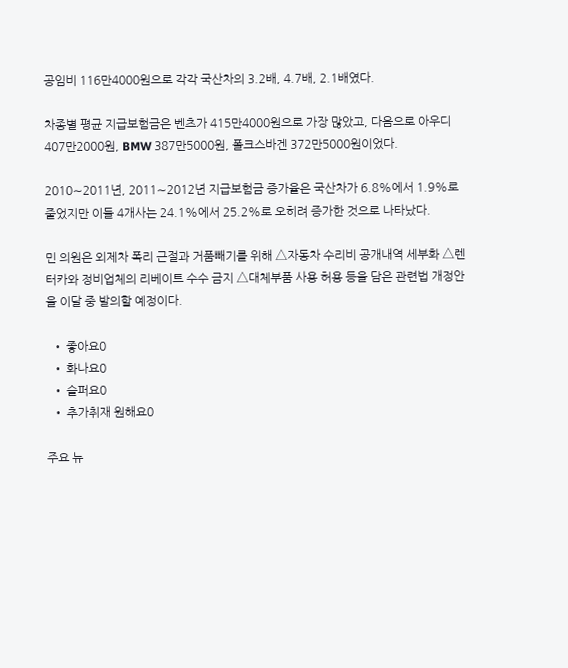공임비 116만4000원으로 각각 국산차의 3.2배, 4.7배, 2.1배였다.

차종별 평균 지급보험금은 벤츠가 415만4000원으로 가장 많았고, 다음으로 아우디 407만2000원, BMW 387만5000원, 폴크스바겐 372만5000원이었다.

2010∼2011년, 2011∼2012년 지급보험금 증가율은 국산차가 6.8%에서 1.9%로 줄었지만 이들 4개사는 24.1%에서 25.2%로 오히려 증가한 것으로 나타났다.

민 의원은 외제차 폭리 근절과 거품빼기를 위해 △자동차 수리비 공개내역 세부화 △렌터카와 정비업체의 리베이트 수수 금지 △대체부품 사용 허용 등을 담은 관련법 개정안을 이달 중 발의할 예정이다.

  • 좋아요0
  • 화나요0
  • 슬퍼요0
  • 추가취재 원해요0

주요 뉴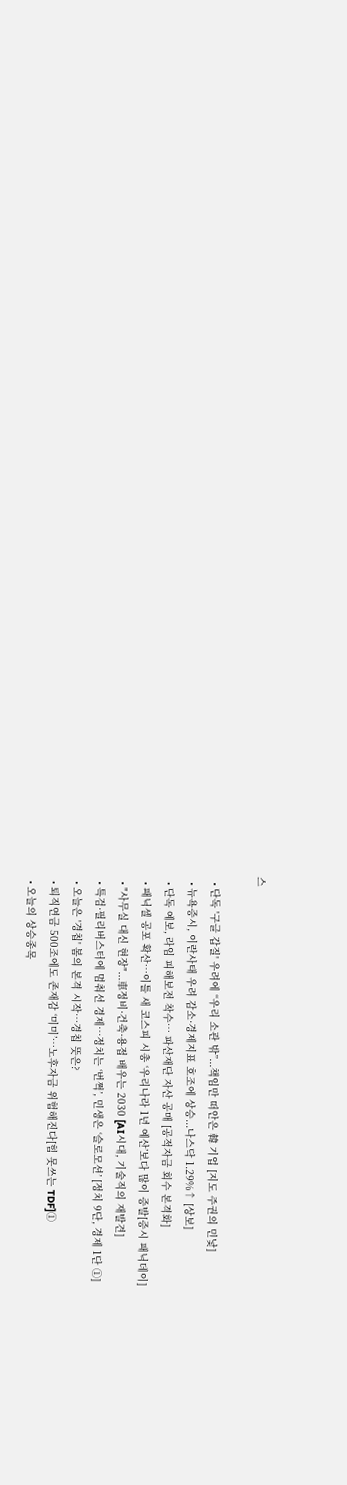스

  • 단독 '구글 갑질' 우려에 “우리 소관 밖”...책임만 떠안은 韓 기업 [지도 주권의 민낯]
  • 뉴욕증시, 이란사태 우려 감소·경제지표 호조에 상승...나스닥 1.29%↑ [상보]
  • 단독 예보, 라임 피해보전 착수⋯ 파산재단 자산 공매 [공적자금 회수 본격화]
  • 패닉셀 공포 확산…이틀 새 코스피 시총 ‘우리나라 1년 예산’보다 많이 증발[증시 패닉데이]
  • "사무실 대신 현장"...車정비·건축·용접 배우는 2030 [AI시대, 기술직의 재발견]
  • 특검·필리버스터에 멈춰선 경제…정치는 ‘번쩍’, 민생은 ‘슬로모션’ [정치 9단, 경제 1단 ①]
  • 오늘은 '경칩' 봄의 본격 시작…경칩 뜻은?
  • 퇴직연금 500조에도 존재감 ‘미미’…노후자금 위험해진다[힘 못쓰는 TDF]①
  • 오늘의 상승종목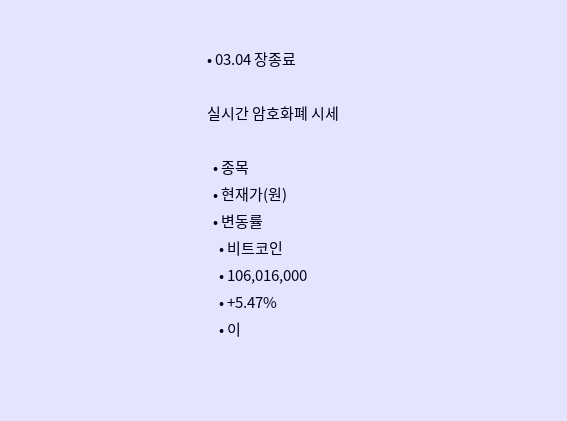• 03.04 장종료

실시간 암호화폐 시세

  • 종목
  • 현재가(원)
  • 변동률
    • 비트코인
    • 106,016,000
    • +5.47%
    • 이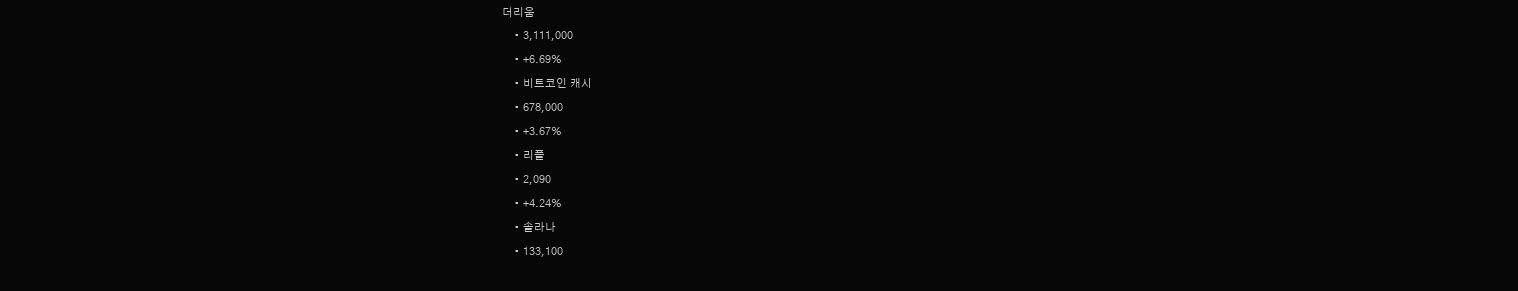더리움
    • 3,111,000
    • +6.69%
    • 비트코인 캐시
    • 678,000
    • +3.67%
    • 리플
    • 2,090
    • +4.24%
    • 솔라나
    • 133,100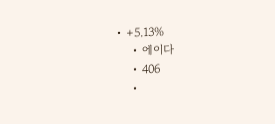• +5.13%
    • 에이다
    • 406
    •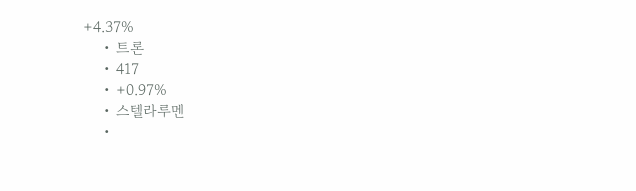+4.37%
    • 트론
    • 417
    • +0.97%
    • 스텔라루멘
    •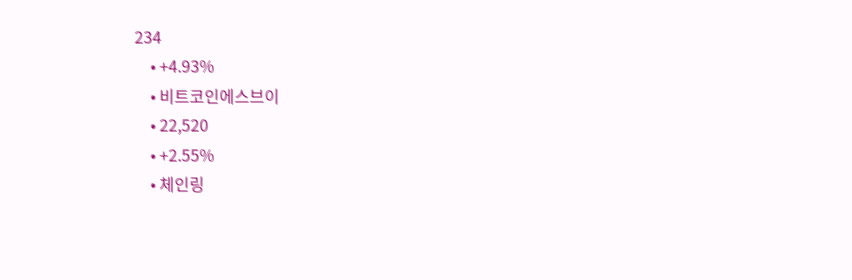234
    • +4.93%
    • 비트코인에스브이
    • 22,520
    • +2.55%
    • 체인링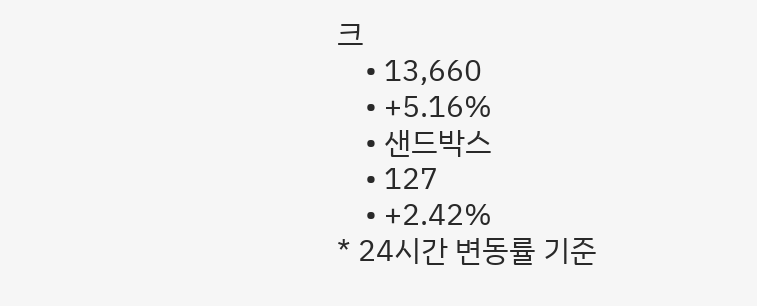크
    • 13,660
    • +5.16%
    • 샌드박스
    • 127
    • +2.42%
* 24시간 변동률 기준